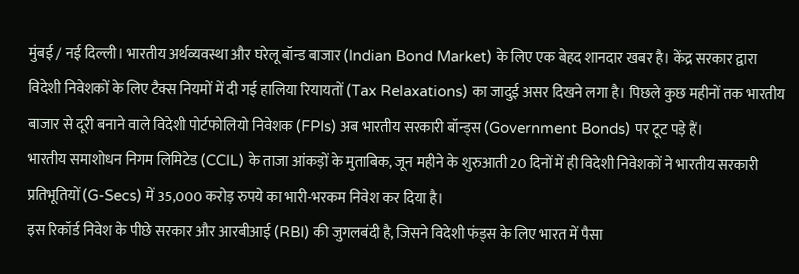मुंबई / नई दिल्ली। भारतीय अर्थव्यवस्था और घरेलू बॉन्ड बाजार (Indian Bond Market) के लिए एक बेहद शानदार खबर है। केंद्र सरकार द्वारा विदेशी निवेशकों के लिए टैक्स नियमों में दी गई हालिया रियायतों (Tax Relaxations) का जादुई असर दिखने लगा है। पिछले कुछ महीनों तक भारतीय बाजार से दूरी बनाने वाले विदेशी पोर्टफोलियो निवेशक (FPIs) अब भारतीय सरकारी बॉन्ड्स (Government Bonds) पर टूट पड़े हैं।
भारतीय समाशोधन निगम लिमिटेड (CCIL) के ताजा आंकड़ों के मुताबिक, जून महीने के शुरुआती 20 दिनों में ही विदेशी निवेशकों ने भारतीय सरकारी प्रतिभूतियों (G-Secs) में 35,000 करोड़ रुपये का भारी-भरकम निवेश कर दिया है।
इस रिकॉर्ड निवेश के पीछे सरकार और आरबीआई (RBI) की जुगलबंदी है, जिसने विदेशी फंड्स के लिए भारत में पैसा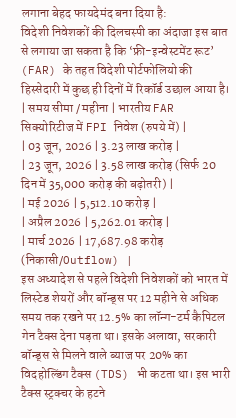लगाना बेहद फायदेमंद बना दिया है:
विदेशी निवेशकों की दिलचस्पी का अंदाजा इस बात से लगाया जा सकता है कि ‘फ्री-इन्वेस्टमेंट रूट’ (FAR) के तहत विदेशी पोर्टफोलियो की हिस्सेदारी में कुछ ही दिनों में रिकॉर्ड उछाल आया है।
| समय सीमा / महीना | भारतीय FAR सिक्योरिटीज में FPI निवेश (रुपये में) |
| 03 जून, 2026 | 3.23 लाख करोड़ |
| 23 जून, 2026 | 3.58 लाख करोड़ (सिर्फ 20 दिन में 35,000 करोड़ की बढ़ोतरी) |
| मई 2026 | 5,512.10 करोड़ |
| अप्रैल 2026 | 5,262.01 करोड़ |
| मार्च 2026 | 17,687.98 करोड़ (निकासी/Outflow) |
इस अध्यादेश से पहले विदेशी निवेशकों को भारत में लिस्टेड शेयरों और बॉन्ड्स पर 12 महीने से अधिक समय तक रखने पर 12.5% का लॉन्ग-टर्म कैपिटल गेन टैक्स देना पड़ता था। इसके अलावा, सरकारी बॉन्ड्स से मिलने वाले ब्याज पर 20% का विदहोल्डिंग टैक्स (TDS) भी कटता था। इस भारी टैक्स स्ट्रक्चर के हटने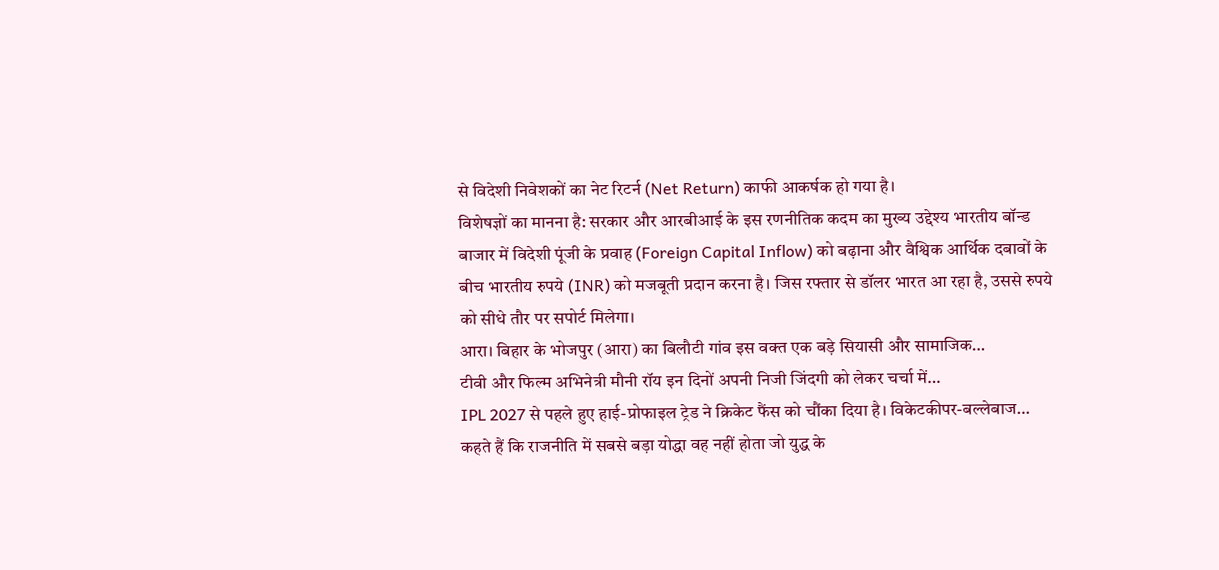से विदेशी निवेशकों का नेट रिटर्न (Net Return) काफी आकर्षक हो गया है।
विशेषज्ञों का मानना है: सरकार और आरबीआई के इस रणनीतिक कदम का मुख्य उद्देश्य भारतीय बॉन्ड बाजार में विदेशी पूंजी के प्रवाह (Foreign Capital Inflow) को बढ़ाना और वैश्विक आर्थिक दबावों के बीच भारतीय रुपये (INR) को मजबूती प्रदान करना है। जिस रफ्तार से डॉलर भारत आ रहा है, उससे रुपये को सीधे तौर पर सपोर्ट मिलेगा।
आरा। बिहार के भोजपुर (आरा) का बिलौटी गांव इस वक्त एक बड़े सियासी और सामाजिक…
टीवी और फिल्म अभिनेत्री मौनी रॉय इन दिनों अपनी निजी जिंदगी को लेकर चर्चा में…
IPL 2027 से पहले हुए हाई-प्रोफाइल ट्रेड ने क्रिकेट फैंस को चौंका दिया है। विकेटकीपर-बल्लेबाज…
कहते हैं कि राजनीति में सबसे बड़ा योद्धा वह नहीं होता जो युद्ध के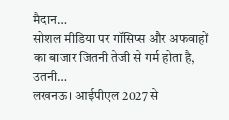मैदान…
सोशल मीडिया पर गॉसिप्स और अफवाहों का बाजार जितनी तेजी से गर्म होता है, उतनी…
लखनऊ। आईपीएल 2027 से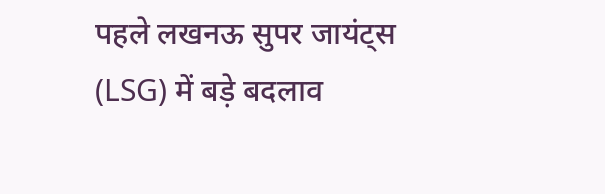पहले लखनऊ सुपर जायंट्स (LSG) में बड़े बदलाव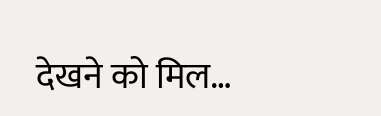देखने को मिल…